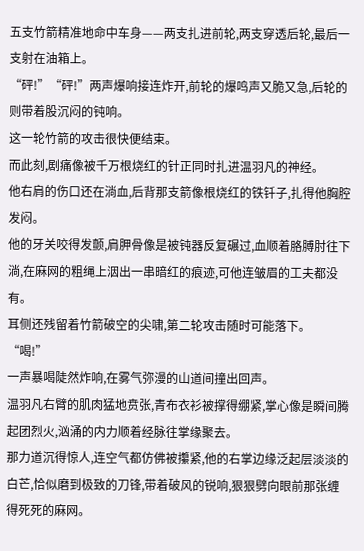五支竹箭精准地命中车身——两支扎进前轮,两支穿透后轮,最后一支射在油箱上。
“砰!”“砰!”两声爆响接连炸开,前轮的爆鸣声又脆又急,后轮的则带着股沉闷的钝响。
这一轮竹箭的攻击很快便结束。
而此刻,剧痛像被千万根烧红的针正同时扎进温羽凡的神经。
他右肩的伤口还在淌血,后背那支箭像根烧红的铁钎子,扎得他胸腔发闷。
他的牙关咬得发颤,肩胛骨像是被钝器反复碾过,血顺着胳膊肘往下淌,在麻网的粗绳上洇出一串暗红的痕迹,可他连皱眉的工夫都没有。
耳侧还残留着竹箭破空的尖啸,第二轮攻击随时可能落下。
“喝!”
一声暴喝陡然炸响,在雾气弥漫的山道间撞出回声。
温羽凡右臂的肌肉猛地贲张,青布衣衫被撑得绷紧,掌心像是瞬间腾起团烈火,汹涌的内力顺着经脉往掌缘聚去。
那力道沉得惊人,连空气都仿佛被攥紧,他的右掌边缘泛起层淡淡的白芒,恰似磨到极致的刀锋,带着破风的锐响,狠狠劈向眼前那张缠得死死的麻网。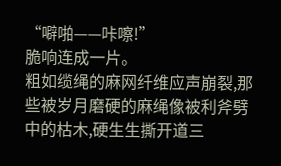“噼啪——咔嚓!”
脆响连成一片。
粗如缆绳的麻网纤维应声崩裂,那些被岁月磨硬的麻绳像被利斧劈中的枯木,硬生生撕开道三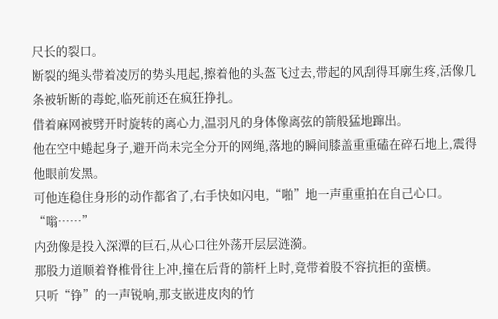尺长的裂口。
断裂的绳头带着凌厉的势头甩起,擦着他的头盔飞过去,带起的风刮得耳廓生疼,活像几条被斩断的毒蛇,临死前还在疯狂挣扎。
借着麻网被劈开时旋转的离心力,温羽凡的身体像离弦的箭般猛地蹿出。
他在空中蜷起身子,避开尚未完全分开的网绳,落地的瞬间膝盖重重磕在碎石地上,震得他眼前发黑。
可他连稳住身形的动作都省了,右手快如闪电,“啪”地一声重重拍在自己心口。
“嗡……”
内劲像是投入深潭的巨石,从心口往外荡开层层涟漪。
那股力道顺着脊椎骨往上冲,撞在后背的箭杆上时,竟带着股不容抗拒的蛮横。
只听“铮”的一声锐响,那支嵌进皮肉的竹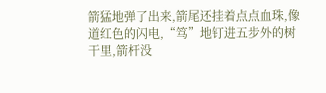箭猛地弹了出来,箭尾还挂着点点血珠,像道红色的闪电,“笃”地钉进五步外的树干里,箭杆没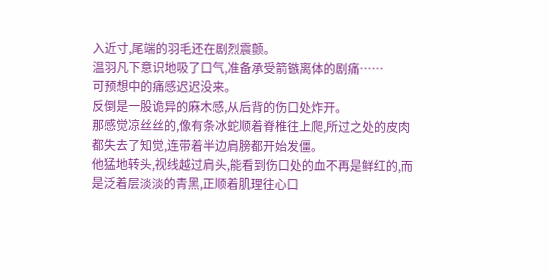入近寸,尾端的羽毛还在剧烈震颤。
温羽凡下意识地吸了口气,准备承受箭镞离体的剧痛……
可预想中的痛感迟迟没来。
反倒是一股诡异的麻木感,从后背的伤口处炸开。
那感觉凉丝丝的,像有条冰蛇顺着脊椎往上爬,所过之处的皮肉都失去了知觉,连带着半边肩膀都开始发僵。
他猛地转头,视线越过肩头,能看到伤口处的血不再是鲜红的,而是泛着层淡淡的青黑,正顺着肌理往心口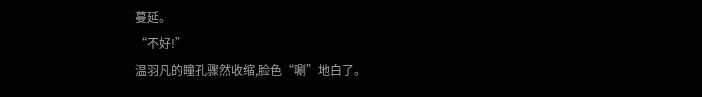蔓延。
“不好!”
温羽凡的瞳孔骤然收缩,脸色“唰”地白了。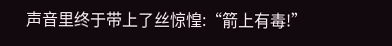声音里终于带上了丝惊惶:“箭上有毒!”